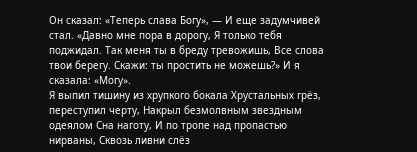Он сказал: «Теперь слава Богу», — И еще задумчивей стал. «Давно мне пора в дорогу, Я только тебя поджидал. Так меня ты в бреду тревожишь, Все слова твои берегу. Скажи: ты простить не можешь?» И я сказала: «Могу».
Я выпил тишину из хрупкого бокала Хрустальных грёз, переступил черту, Накрыл безмолвным звездным одеялом Сна наготу, И по тропе над пропастью нирваны, Сквозь ливни слёз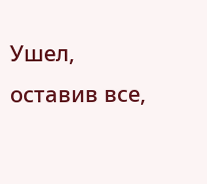Ушел, оставив все,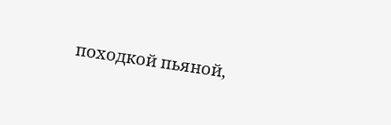походкой пьяной,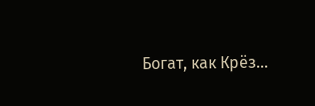Богат, как Крёз…